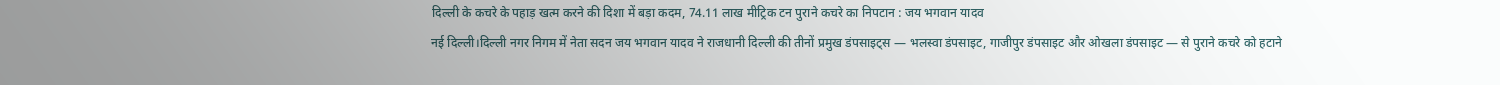दिल्ली के कचरे के पहाड़ खत्म करने की दिशा में बड़ा कदम, 74.11 लाख मीट्रिक टन पुराने कचरे का निपटान : जय भगवान यादव
नई दिल्ली।दिल्ली नगर निगम में नेता सदन जय भगवान यादव ने राजधानी दिल्ली की तीनों प्रमुख डंपसाइट्स — भलस्वा डंपसाइट, गाजीपुर डंपसाइट और ओखला डंपसाइट — से पुराने कचरे को हटाने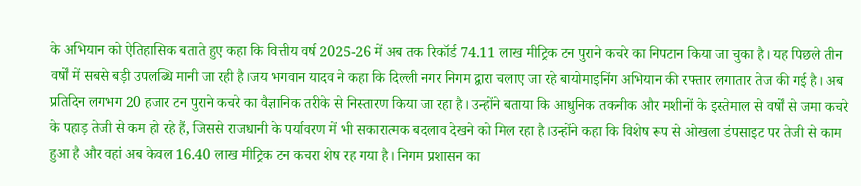के अभियान को ऐतिहासिक बताते हुए कहा कि वित्तीय वर्ष 2025-26 में अब तक रिकॉर्ड 74.11 लाख मीट्रिक टन पुराने कचरे का निपटान किया जा चुका है। यह पिछले तीन वर्षों में सबसे बड़ी उपलब्धि मानी जा रही है।जय भगवान यादव ने कहा कि दिल्ली नगर निगम द्वारा चलाए जा रहे बायोमाइनिंग अभियान की रफ्तार लगातार तेज की गई है। अब प्रतिदिन लगभग 20 हजार टन पुराने कचरे का वैज्ञानिक तरीके से निस्तारण किया जा रहा है। उन्होंने बताया कि आधुनिक तकनीक और मशीनों के इस्तेमाल से वर्षों से जमा कचरे के पहाड़ तेजी से कम हो रहे हैं, जिससे राजधानी के पर्यावरण में भी सकारात्मक बदलाव देखने को मिल रहा है।उन्होंने कहा कि विशेष रूप से ओखला डंपसाइट पर तेजी से काम हुआ है और वहां अब केवल 16.40 लाख मीट्रिक टन कचरा शेष रह गया है। निगम प्रशासन का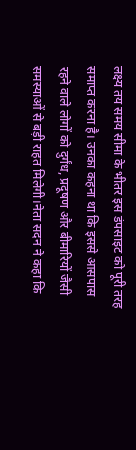लक्ष्य तय समय सीमा के भीतर इस डंपसाइट को पूरी तरह समाप्त करना है। उनका कहना था कि इससे आसपास रहने वाले लोगों को दुर्गंध, प्रदूषण और बीमारियों जैसी समस्याओं से बड़ी राहत मिलेगी।नेता सदन ने कहा कि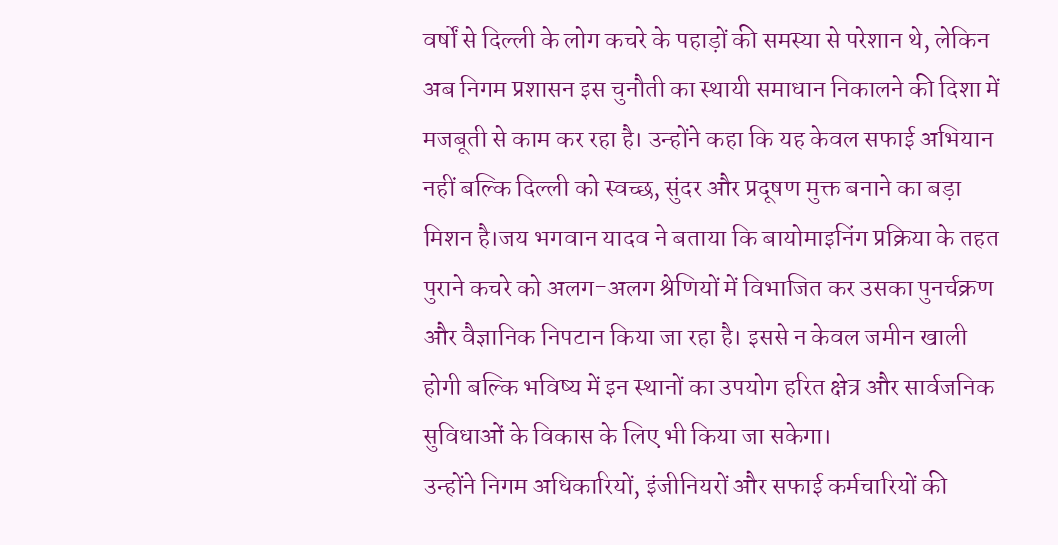वर्षों से दिल्ली के लोग कचरे के पहाड़ों की समस्या से परेशान थे, लेकिन अब निगम प्रशासन इस चुनौती का स्थायी समाधान निकालने की दिशा में मजबूती से काम कर रहा है। उन्होंने कहा कि यह केवल सफाई अभियान नहीं बल्कि दिल्ली को स्वच्छ, सुंदर और प्रदूषण मुक्त बनाने का बड़ा मिशन है।जय भगवान यादव ने बताया कि बायोमाइनिंग प्रक्रिया के तहत पुराने कचरे को अलग-अलग श्रेणियों में विभाजित कर उसका पुनर्चक्रण और वैज्ञानिक निपटान किया जा रहा है। इससे न केवल जमीन खाली होगी बल्कि भविष्य में इन स्थानों का उपयोग हरित क्षेत्र और सार्वजनिक सुविधाओं के विकास के लिए भी किया जा सकेगा।
उन्होंने निगम अधिकारियों, इंजीनियरों और सफाई कर्मचारियों की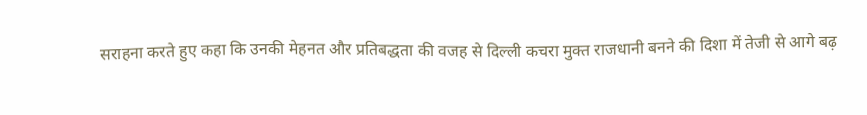सराहना करते हुए कहा कि उनकी मेहनत और प्रतिबद्धता की वजह से दिल्ली कचरा मुक्त राजधानी बनने की दिशा में तेजी से आगे बढ़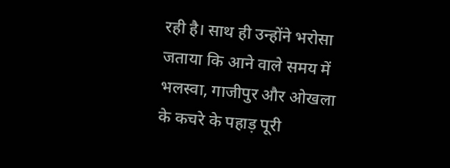रही है। साथ ही उन्होंने भरोसा जताया कि आने वाले समय में भलस्वा, गाजीपुर और ओखला के कचरे के पहाड़ पूरी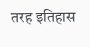तरह इतिहास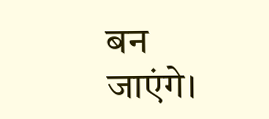बन जाएंगे।